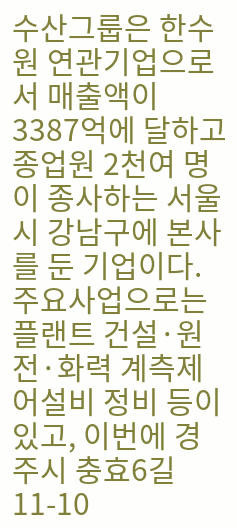수산그룹은 한수원 연관기업으로서 매출액이 3387억에 달하고 종업원 2천여 명이 종사하는 서울시 강남구에 본사를 둔 기업이다.
주요사업으로는 플랜트 건설·원전·화력 계측제어설비 정비 등이 있고, 이번에 경주시 충효6길 11-10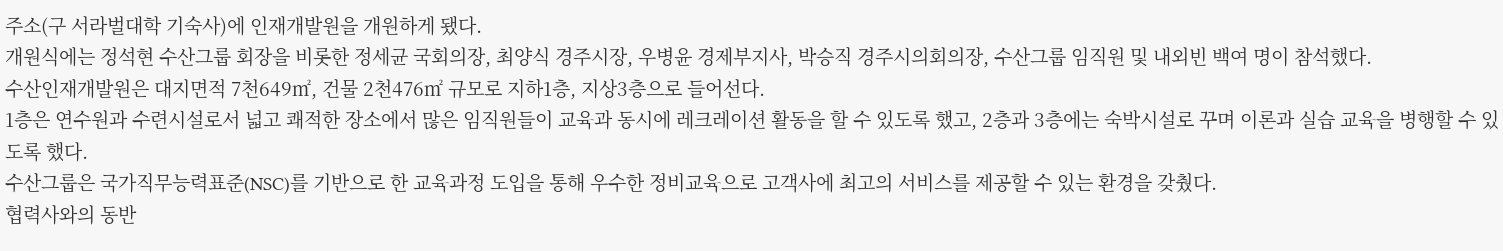주소(구 서라벌대학 기숙사)에 인재개발원을 개원하게 됐다.
개원식에는 정석현 수산그룹 회장을 비롯한 정세균 국회의장, 최양식 경주시장, 우병윤 경제부지사, 박승직 경주시의회의장, 수산그룹 임직원 및 내외빈 백여 명이 참석했다.
수산인재개발원은 대지면적 7천649㎡, 건물 2천476㎡ 규모로 지하1층, 지상3층으로 들어선다.
1층은 연수원과 수련시설로서 넓고 쾌적한 장소에서 많은 임직원들이 교육과 동시에 레크레이션 활동을 할 수 있도록 했고, 2층과 3층에는 숙박시설로 꾸며 이론과 실습 교육을 병행할 수 있도록 했다.
수산그룹은 국가직무능력표준(NSC)를 기반으로 한 교육과정 도입을 통해 우수한 정비교육으로 고객사에 최고의 서비스를 제공할 수 있는 환경을 갖췄다.
협력사와의 동반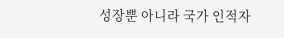성장뿐 아니라 국가 인적자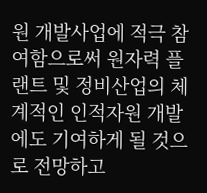원 개발사업에 적극 참여함으로써 원자력 플랜트 및 정비산업의 체계적인 인적자원 개발에도 기여하게 될 것으로 전망하고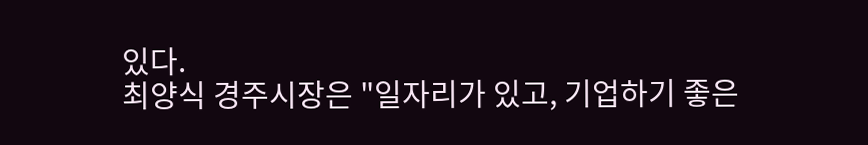있다.
최양식 경주시장은 "일자리가 있고, 기업하기 좋은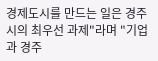경제도시를 만드는 일은 경주시의 최우선 과제"라며 "기업과 경주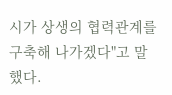시가 상생의 협력관계를 구축해 나가겠다"고 말했다.